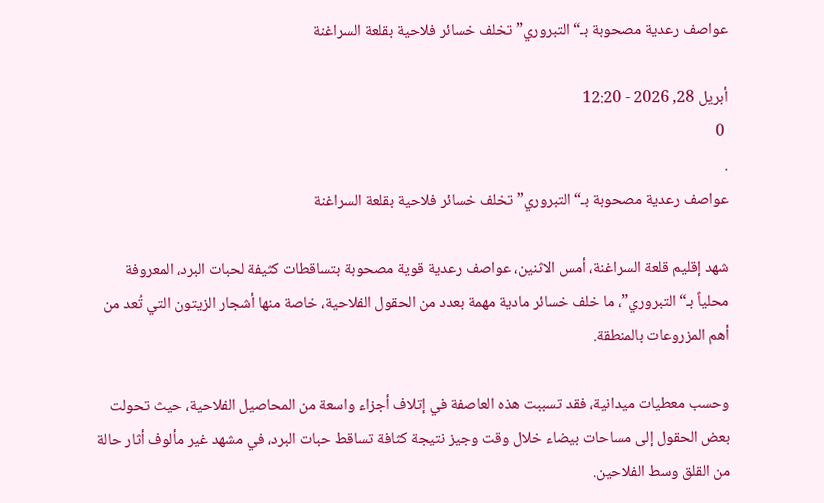عواصف رعدية مصحوبة بـ“التبروري” تخلف خسائر فلاحية بقلعة السراغنة

أبريل 28, 2026 - 12:20
 0
.
عواصف رعدية مصحوبة بـ“التبروري” تخلف خسائر فلاحية بقلعة السراغنة

شهد إقليم قلعة السراغنة، أمس الاثنين، عواصف رعدية قوية مصحوبة بتساقطات كثيفة لحبات البرد، المعروفة محلياً بـ“التبروري”، ما خلف خسائر مادية مهمة بعدد من الحقول الفلاحية، خاصة منها أشجار الزيتون التي تُعد من أهم المزروعات بالمنطقة.

وحسب معطيات ميدانية، فقد تسببت هذه العاصفة في إتلاف أجزاء واسعة من المحاصيل الفلاحية، حيث تحولت بعض الحقول إلى مساحات بيضاء خلال وقت وجيز نتيجة كثافة تساقط حبات البرد، في مشهد غير مألوف أثار حالة من القلق وسط الفلاحين.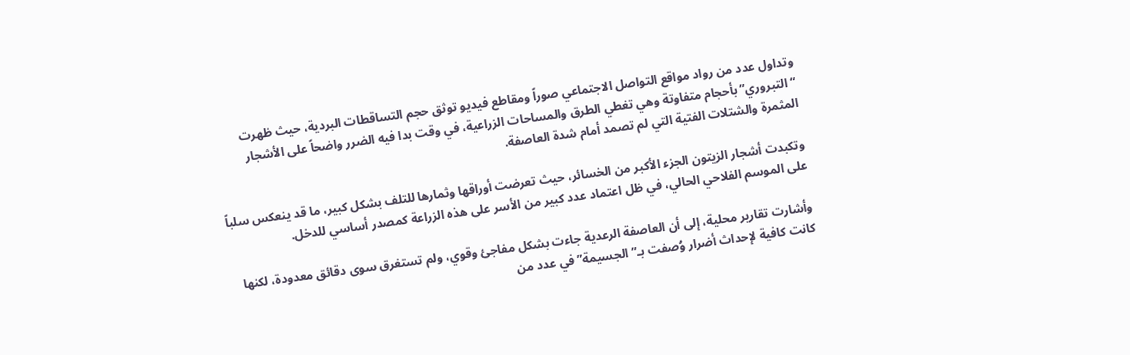وتداول عدد من رواد مواقع التواصل الاجتماعي صوراً ومقاطع فيديو توثق حجم التساقطات البردية، حيث ظهرت “التبروري” بأحجام متفاوتة وهي تغطي الطرق والمساحات الزراعية، في وقت بدا فيه الضرر واضحاً على الأشجار المثمرة والشتلات الفتية التي لم تصمد أمام شدة العاصفة.

وتكبدت أشجار الزيتون الجزء الأكبر من الخسائر، حيث تعرضت أوراقها وثمارها للتلف بشكل كبير، ما قد ينعكس سلباً على الموسم الفلاحي الحالي، في ظل اعتماد عدد كبير من الأسر على هذه الزراعة كمصدر أساسي للدخل.

وأشارت تقارير محلية، إلى أن العاصفة الرعدية جاءت بشكل مفاجئ وقوي، ولم تستغرق سوى دقائق معدودة، لكنها كانت كافية لإحداث أضرار وُصفت بـ”الجسيمة” في عدد من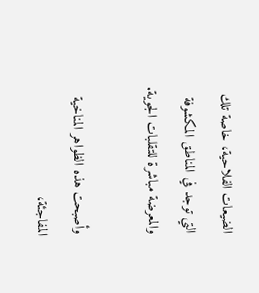الضيعات الفلاحية، خاصة تلك التي توجد في المناطق المكشوفة والمعرضة مباشرة للتقلبات الجوية.

وأصبحت هذه الظواهر المناخية المفاجئة،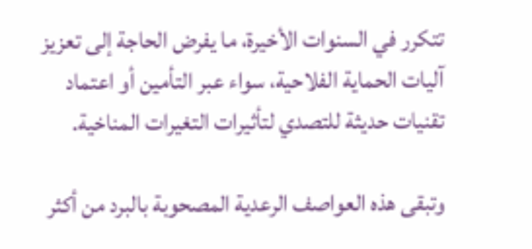تتكرر في السنوات الأخيرة، ما يفرض الحاجة إلى تعزيز آليات الحماية الفلاحية، سواء عبر التأمين أو اعتماد تقنيات حديثة للتصدي لتأثيرات التغيرات المناخية.

وتبقى هذه العواصف الرعدية المصحوبة بالبرد من أكثر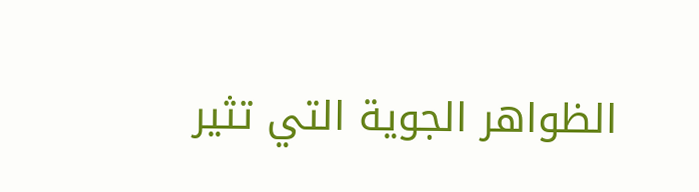الظواهر الجوية التي تثير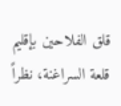قلق الفلاحين بإقليم قلعة السراغنة، نظراً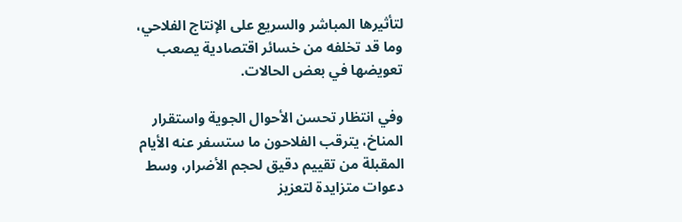لتأثيرها المباشر والسريع على الإنتاج الفلاحي، وما قد تخلفه من خسائر اقتصادية يصعب تعويضها في بعض الحالات.

وفي انتظار تحسن الأحوال الجوية واستقرار المناخ، يترقب الفلاحون ما ستسفر عنه الأيام المقبلة من تقييم دقيق لحجم الأضرار، وسط دعوات متزايدة لتعزيز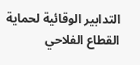التدابير الوقائية لحماية القطاع الفلاحي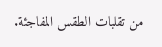من تقلبات الطقس المفاجئة.